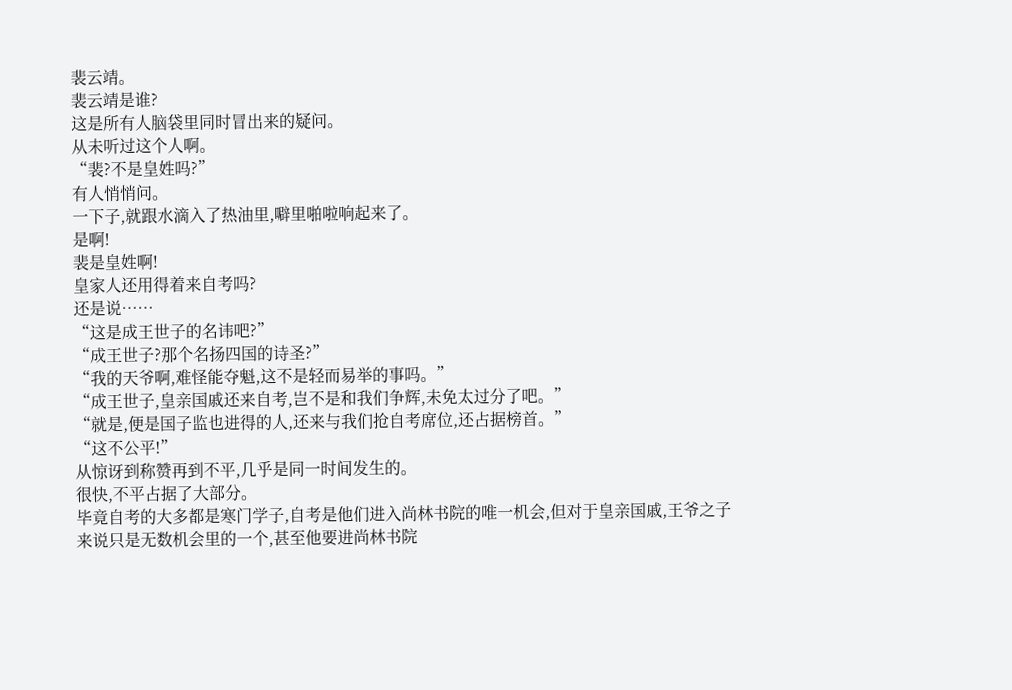裴云靖。
裴云靖是谁?
这是所有人脑袋里同时冒出来的疑问。
从未听过这个人啊。
“裴?不是皇姓吗?”
有人悄悄问。
一下子,就跟水滴入了热油里,噼里啪啦响起来了。
是啊!
裴是皇姓啊!
皇家人还用得着来自考吗?
还是说……
“这是成王世子的名讳吧?”
“成王世子?那个名扬四国的诗圣?”
“我的天爷啊,难怪能夺魁,这不是轻而易举的事吗。”
“成王世子,皇亲国戚还来自考,岂不是和我们争辉,未免太过分了吧。”
“就是,便是国子监也进得的人,还来与我们抢自考席位,还占据榜首。”
“这不公平!”
从惊讶到称赞再到不平,几乎是同一时间发生的。
很快,不平占据了大部分。
毕竟自考的大多都是寒门学子,自考是他们进入尚林书院的唯一机会,但对于皇亲国戚,王爷之子来说只是无数机会里的一个,甚至他要进尚林书院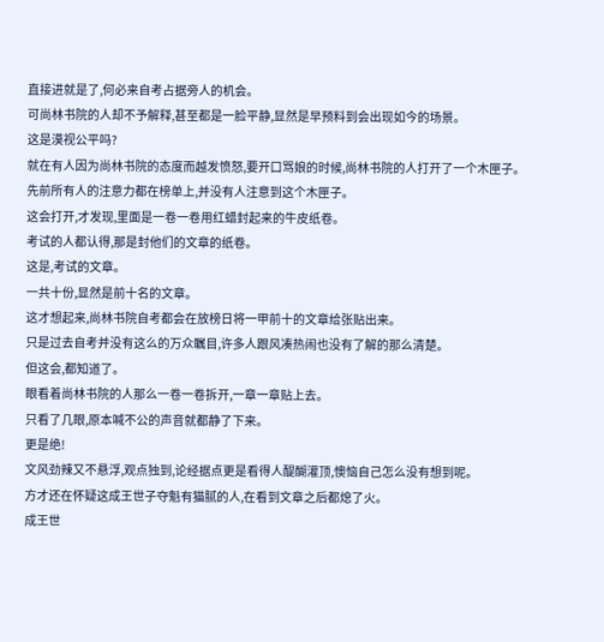直接进就是了,何必来自考占据旁人的机会。
可尚林书院的人却不予解释,甚至都是一脸平静,显然是早预料到会出现如今的场景。
这是漠视公平吗?
就在有人因为尚林书院的态度而越发愤怒,要开口骂娘的时候,尚林书院的人打开了一个木匣子。
先前所有人的注意力都在榜单上,并没有人注意到这个木匣子。
这会打开,才发现,里面是一卷一卷用红蜡封起来的牛皮纸卷。
考试的人都认得,那是封他们的文章的纸卷。
这是,考试的文章。
一共十份,显然是前十名的文章。
这才想起来,尚林书院自考都会在放榜日将一甲前十的文章给张贴出来。
只是过去自考并没有这么的万众瞩目,许多人跟风凑热闹也没有了解的那么清楚。
但这会,都知道了。
眼看着尚林书院的人那么一卷一卷拆开,一章一章贴上去。
只看了几眼,原本喊不公的声音就都静了下来。
更是绝!
文风劲辣又不悬浮,观点独到,论经据点更是看得人醍醐灌顶,懊恼自己怎么没有想到呢。
方才还在怀疑这成王世子夺魁有猫腻的人,在看到文章之后都熄了火。
成王世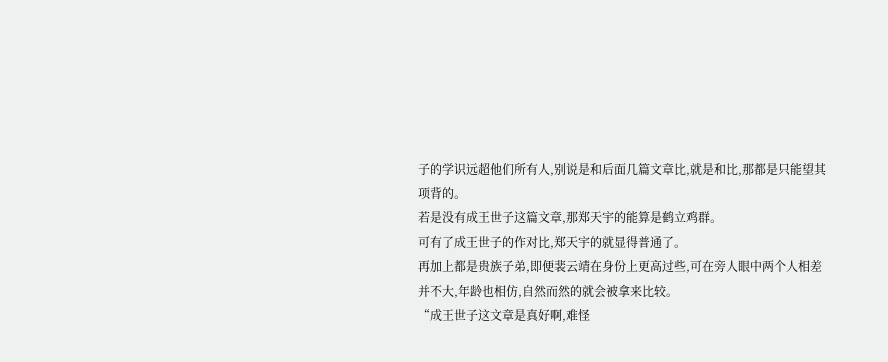子的学识远超他们所有人,别说是和后面几篇文章比,就是和比,那都是只能望其项背的。
若是没有成王世子这篇文章,那郑天宇的能算是鹤立鸡群。
可有了成王世子的作对比,郑天宇的就显得普通了。
再加上都是贵族子弟,即便裴云靖在身份上更高过些,可在旁人眼中两个人相差并不大,年龄也相仿,自然而然的就会被拿来比较。
“成王世子这文章是真好啊,难怪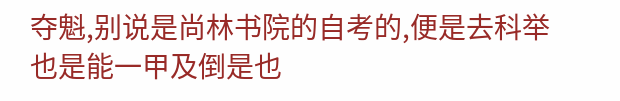夺魁,别说是尚林书院的自考的,便是去科举也是能一甲及倒是也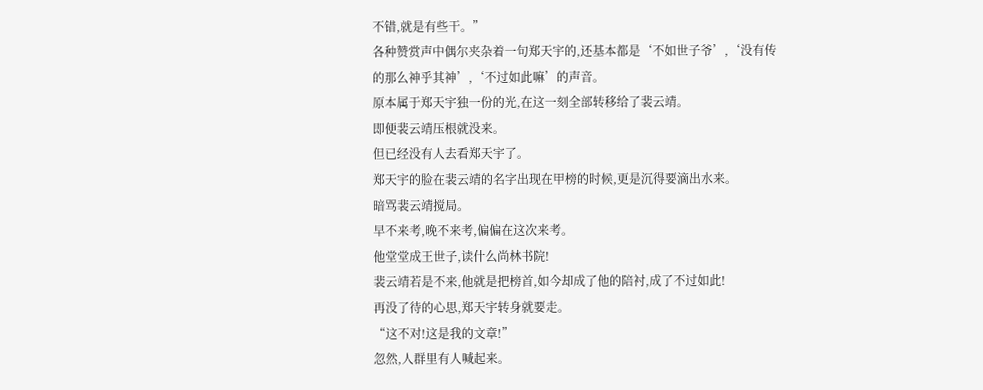不错,就是有些干。”
各种赞赏声中偶尔夹杂着一句郑天宇的,还基本都是‘不如世子爷’,‘没有传的那么神乎其神’,‘不过如此嘛’的声音。
原本属于郑天宇独一份的光,在这一刻全部转移给了裴云靖。
即便裴云靖压根就没来。
但已经没有人去看郑天宇了。
郑天宇的脸在裴云靖的名字出现在甲榜的时候,更是沉得要滴出水来。
暗骂裴云靖搅局。
早不来考,晚不来考,偏偏在这次来考。
他堂堂成王世子,读什么尚林书院!
裴云靖若是不来,他就是把榜首,如今却成了他的陪衬,成了不过如此!
再没了待的心思,郑天宇转身就要走。
“这不对!这是我的文章!”
忽然,人群里有人喊起来。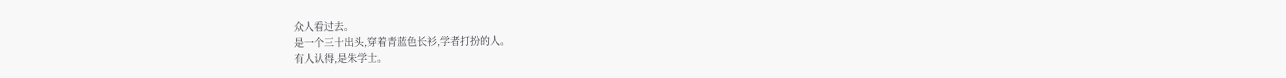众人看过去。
是一个三十出头,穿着青蓝色长衫,学者打扮的人。
有人认得,是朱学士。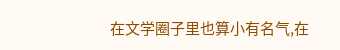在文学圈子里也算小有名气,在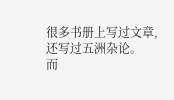很多书册上写过文章,还写过五洲杂论。
而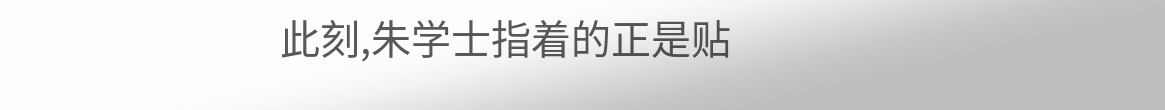此刻,朱学士指着的正是贴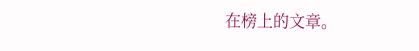在榜上的文章。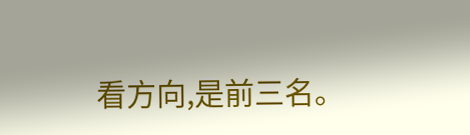看方向,是前三名。